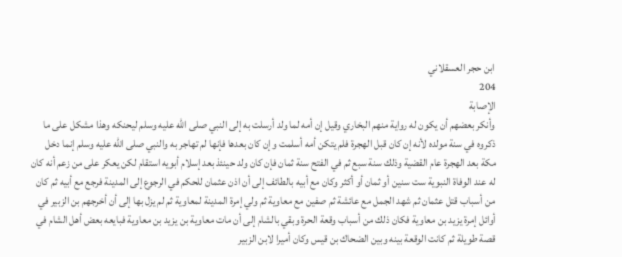ابن حجر العسقلاني
204
الإصابة
وأنكر بعضهم أن يكون له رواية منهم البخاري وقيل إن أمه لما ولد أرسلت به إلى النبي صلى الله عليه وسلم ليحنكه وهذا مشكل على ما ذكروه في سنة مولده لأنه إن كان قبل الهجرة فلم يتكن أمه أسلمت وإن كان بعدها فإنها لم تهاجر به والنبي صلى الله عليه وسلم إنما دخل مكة بعد الهجرة عام القضية وذلك سنة سبع ثم في الفتح سنة ثمان فإن كان ولد حينئذ بعد إسلام أبويه استقام لكن يعكر على من زعم أنه كان له عند الوفاة النبوية ست سنين أو ثمان أو أكثر وكان مع أبيه بالطائف إلى أن اذن عثمان للحكم في الرجوع إلى المدينة فرجع مع أبيه ثم كان من أسباب قتل عثمان ثم شهد الجمل مع عائشة ثم صفين مع معاوية ثم ولي إمرة المدينة لمعاوية ثم لم يزل بها إلى أن أخرجهم بن الزبير في أوائل إمرة يزيد بن معاوية فكان ذلك من أسباب وقعة الحرة وبقي بالشام إلى أن مات معاوية بن يزيد بن معاوية فبايعه بعض أهل الشام في قصة طويلة ثم كانت الوقعة بينه وبين الضحاك بن قيس وكان أميرا لابن الزبير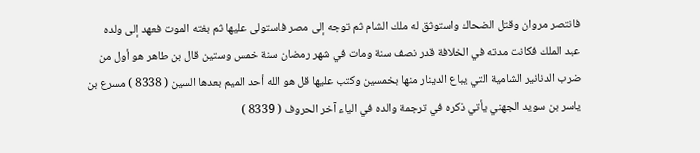فانتصر مروان وقتل الضحاك واستوثق له ملك الشام ثم توجه إلى مصر فاستولى عليها ثم بغته الموت فعهد إلى ولده عبد الملك فكانت مدته في الخلافة قدر نصف سنة ومات في شهر رمضان سنة خمس وستين قال بن طاهر هو أول من ضرب الدنانير الشامية التي يباع الدينار منها بخمسين وكتب عليها قل هو الله أحد الميم بعدها السين ( 8338 ) مسرع بن ياسر بن سويد الجهني يأتي ذكره في ترجمة والده في الياء آخر الحروف ( 8339 )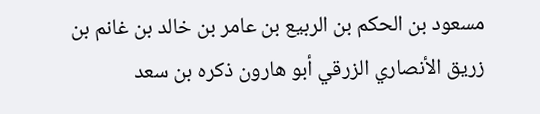مسعود بن الحكم بن الربيع بن عامر بن خالد بن غانم بن زريق الأنصاري الزرقي أبو هارون ذكره بن سعد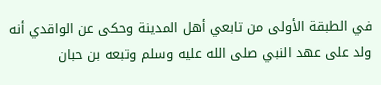في الطبقة الأولى من تابعي أهل المدينة وحكى عن الواقدي أنه ولد على عهد النبي صلى الله عليه وسلم وتبعه بن حبان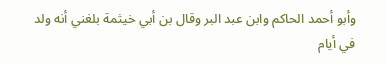وأبو أحمد الحاكم وابن عبد البر وقال بن أبي خيثمة بلغني أنه ولد في أيام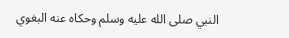النبي صلى الله عليه وسلم وحكاه عنه البغوي